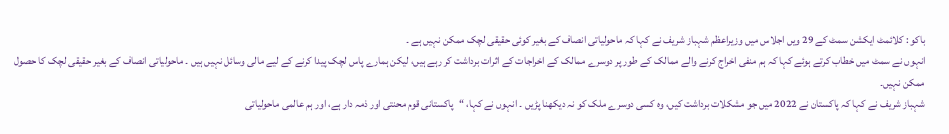باکو : کلائمٹ ایکشن سمٹ کے 29 ویں اجلاس میں وزیراعظم شہباز شریف نے کہا کہ ماحولیاتی انصاف کے بغیر کوئی حقیقی لچک ممکن نہیں ہے ۔
انہوں نے سمٹ میں خطاب کرتے ہوئے کہا کہ ہم منفی اخراج کرنے والے ممالک کے طور پر دوسرے ممالک کے اخراجات کے اثرات برداشت کر رہے ہیں، لیکن ہمارے پاس لچک پیدا کرنے کے لیے مالی وسائل نہیں ہیں ۔ ماحولیاتی انصاف کے بغیر حقیقی لچک کا حصول ممکن نہیں۔
شہباز شریف نے کہا کہ پاکستان نے 2022 میں جو مشکلات برداشت کیں، وہ کسی دوسرے ملک کو نہ دیکھنا پڑیں ۔ انہوں نے کہا، “پاکستانی قوم محنتی اور ذمہ دار ہے، اور ہم عالمی ماحولیاتی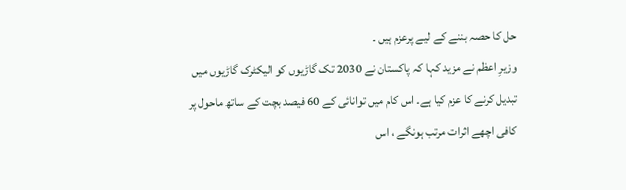حل کا حصہ بننے کے لیے پرعزم ہیں ۔
وزیرِ اعظم نے مزید کہا کہ پاکستان نے 2030 تک گاڑیوں کو الیکٹرک گاڑیوں میں تبدیل کرنے کا عزم کیا ہے۔ اس کام میں توانائی کے 60 فیصد بچت کے ساتھ ماحول پر کافی اچھے اثرات مرتب ہونگے ، اس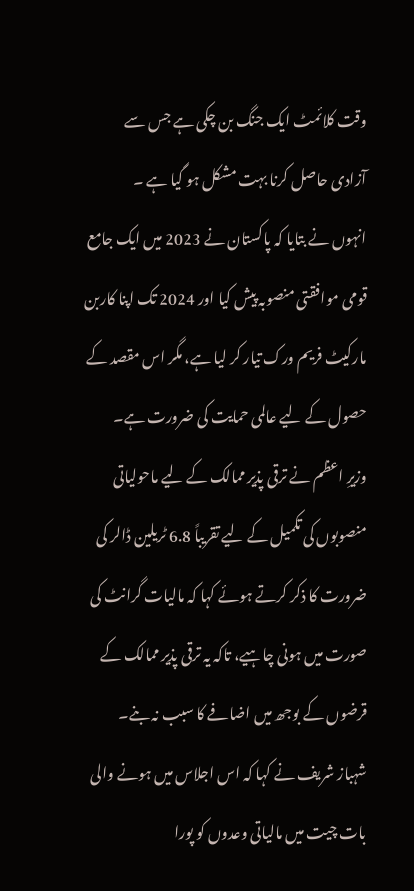وقت کلائمٹ ایک جنگ بن چکی ہے جس سے آزادی حاصل کرنا بہت مشکل ہو گیا ہے ۔
انہوں نے بتایا کہ پاکستان نے 2023 میں ایک جامع قومی موافقتی منصوبہ پیش کیا اور 2024 تک اپنا کاربن مارکیٹ فریم ورک تیار کر لیا ہے، مگر اس مقصد کے حصول کے لیے عالمی حمایت کی ضرورت ہے۔
وزیرِ اعظم نے ترقی پذیر ممالک کے لیے ماحولیاتی منصوبوں کی تکمیل کے لیے تقریباً 6.8 ٹریلین ڈالر کی ضرورت کا ذکر کرتے ہوئے کہا کہ مالیات گرانٹ کی صورت میں ہونی چاہیے، تاکہ یہ ترقی پذیر ممالک کے قرضوں کے بوجھ میں اضافے کا سبب نہ بنے۔
شہباز شریف نے کہا کہ اس اجلاس میں ہونے والی بات چیت میں مالیاتی وعدوں کو پورا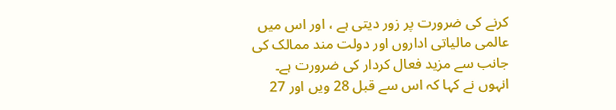کرنے کی ضرورت پر زور دیتی ہے ، اور اس میں عالمی مالیاتی اداروں اور دولت مند ممالک کی جانب سے مزید فعال کردار کی ضرورت ہے۔
انہوں نے کہا کہ اس سے قبل 28 ویں اور 27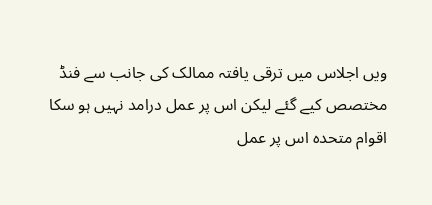ویں اجلاس میں ترقی یافتہ ممالک کی جانب سے فنڈ مختصص کیے گئے لیکن اس پر عمل درامد نہیں ہو سکا اقوام متحدہ اس پر عمل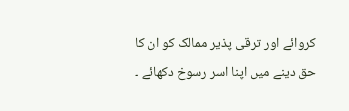کروائے اور ترقی پذیر ممالک کو ان کا حق دینے میں اپنا اسر رسوخ دکھائے ۔